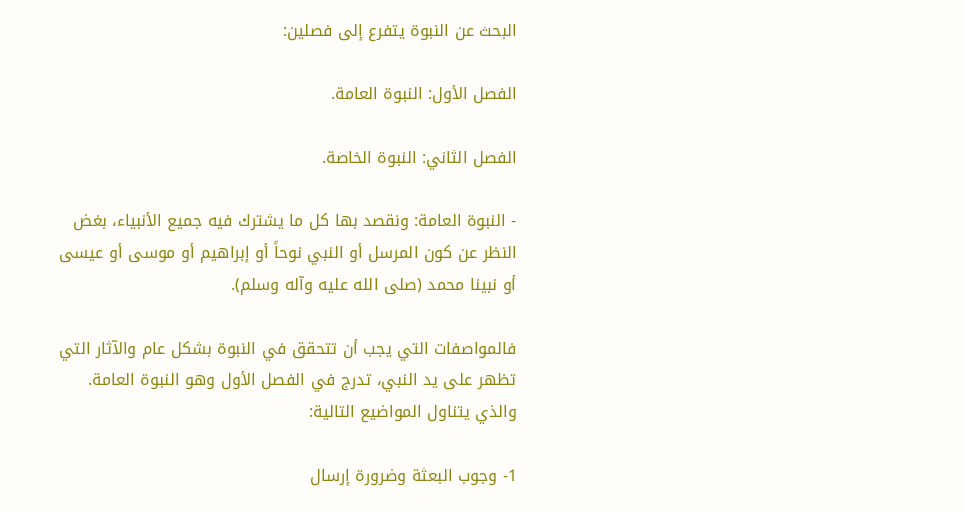البحث عن النبوة يتفرع إلى فصلين:

الفصل الأول: النبوة العامة.

الفصل الثاني: النبوة الخاصة.

- النبوة العامة: ونقصد بها كل ما يشترك فيه جميع الأنبياء، بغض النظر عن كون المرسل أو النبي نوحاً أو إبراهيم أو موسى أو عيسى أو نبينا محمد (صلى الله عليه وآله وسلم).

فالمواصفات التي يجب أن تتحقق في النبوة بشكل عام والآثار التي تظهر على يد النبي، تدرج في الفصل الأول وهو النبوة العامة. والذي يتناول المواضيع التالية:

1- وجوب البعثة وضرورة إرسال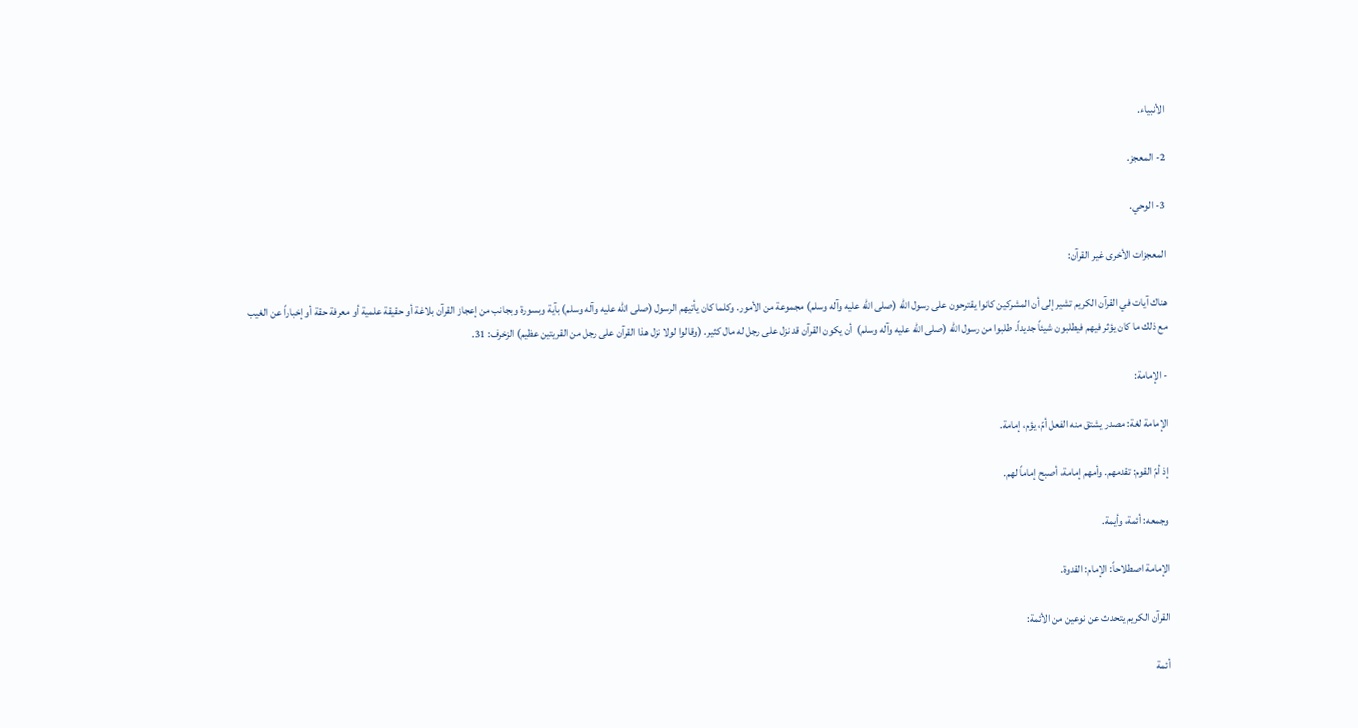الأنبياء.

2- المعجز.

3- الوحي.

المعجزات الأخرى غير القرآن:

هناك آيات في القرآن الكريم تشير إلى أن المشركين كانوا يقترحون على رسول الله (صلى الله عليه وآله وسلم) مجموعة من الأمور. وكلما كان يأتيهم الرسول (صلى الله عليه وآله وسلم) بآية وبسورة وبجانب من إعجاز القرآن بلاغة أو حقيقة علمية أو معرفة حقة أو إخباراً عن الغيب مع ذلك ما كان يؤثر فيهم فيطلبون شيئاً جديداً. طلبوا من رسول الله (صلى الله عليه وآله وسلم)  أن يكون القرآن قد نزل على رجل له مال كثير. (وقالوا لولا نزل هذا القرآن على رجل من القريتين عظيم) الزخرف: 31.

- الإمامة:

الإمامة لغة: مصدر يشتق منه الفعل أمّ، يؤم، إمامة.

إذ أمّ القوم: تقدمهم. وأمهم إمامة، أصبح إماماً لهم.

وجمعه: أئمة، وأيمة.

الإمامة اصطلاحاً: الإمام: القدوة.

القرآن الكريم يتحدث عن نوعين من الأئمة:

أئمة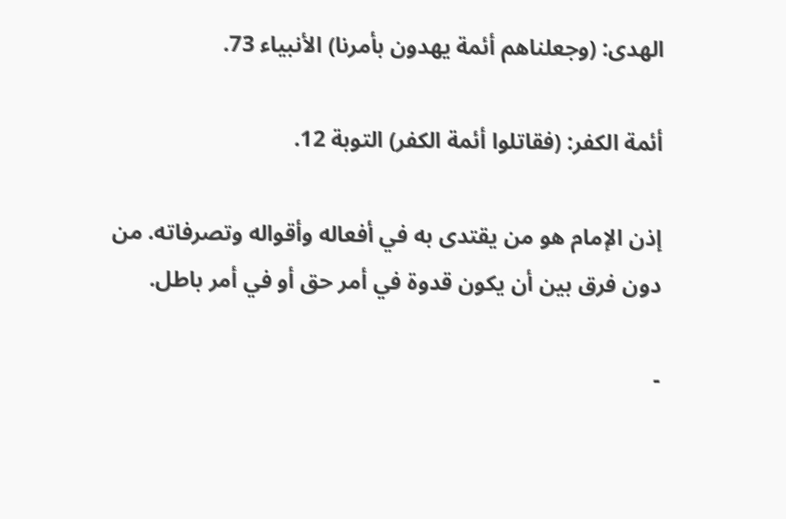الهدى: (وجعلناهم أئمة يهدون بأمرنا) الأنبياء 73.

أئمة الكفر: (فقاتلوا أئمة الكفر) التوبة 12.

إذن الإمام هو من يقتدى به في أفعاله وأقواله وتصرفاته. من دون فرق بين أن يكون قدوة في أمر حق أو في أمر باطل.

-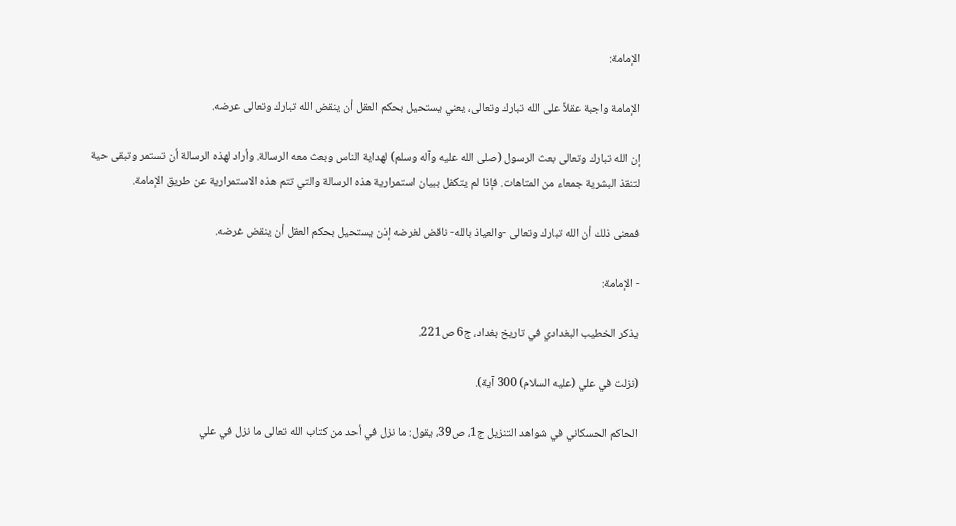الإمامة:

الإمامة واجبة عقلاً على الله تبارك وتعالى، يعني يستحيل بحكم العقل أن ينقض الله تبارك وتعالى عرضه.

إن الله تبارك وتعالى بعث الرسول (صلى الله عليه وآله وسلم) لهداية الناس وبعث معه الرسالة. وأراد لهذه الرسالة أن تستمر وتبقى حية لتنقذ البشرية جمعاء من المتاهات. فإذا لم يتكفل ببيان استمرارية هذه الرسالة والتي تتم هذه الاستمرارية عن طريق الإمامة.

فمعنى ذلك أن الله تبارك وتعالى -والعياذ بالله- ناقض لغرضه إذن يستحيل بحكم العقل أن ينقض غرضه.

- الإمامة:

يذكر الخطيب البغدادي في تاريخ بغداد، ج6 ص221.

(نزلت في علي (عليه السلام) 300 آية).

الحاكم الحسكاني في شواهد التنزيل ج1، ص39، يقول: ما نزل في أحد من كتاب الله تعالى ما نزل في علي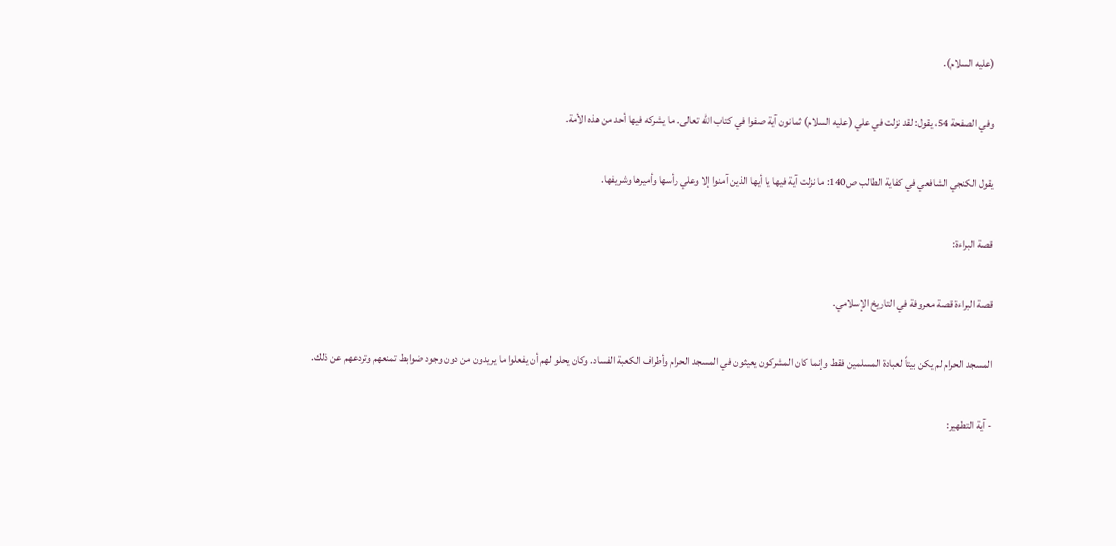(عليه السلام).

وفي الصفحة 54، يقول: لقد نزلت في علي (عليه السلام) ثمانون آية صفوا في كتاب الله تعالى. ما يشركه فيها أحد من هذه الأمة.

يقول الكنجي الشافعي في كفاية الطالب ص140: ما نزلت آية فيها يا أيها الذين آمنوا إلا وعلي رأسها وأميرها وشريفها.

قصة البراءة:

قصة البراءة قصة معروفة في التاريخ الإسلامي.

المسجد الحرام لم يكن بيتاً لعبادة المسلمين فقط وإنما كان المشركون يعيثون في المسجد الحرام وأطراف الكعبة الفساد. وكان يحلو لهم أن يفعلوا ما يريدون من دون وجود ضوابط تمنعهم وتردعهم عن ذلك.

- آية التطهير: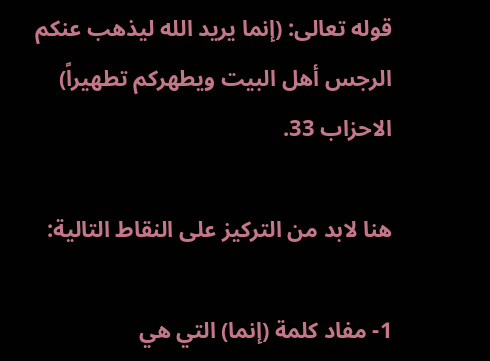قوله تعالى: (إنما يريد الله ليذهب عنكم الرجس أهل البيت ويطهركم تطهيراً) الاحزاب 33.

هنا لابد من التركيز على النقاط التالية:

1- مفاد كلمة (إنما) التي هي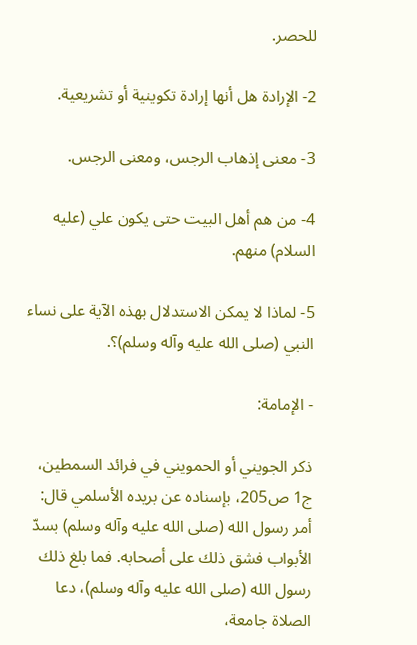للحصر.

2- الإرادة هل أنها إرادة تكوينية أو تشريعية.

3- معنى إذهاب الرجس، ومعنى الرجس.

4- من هم أهل البيت حتى يكون علي (عليه السلام) منهم.

5- لماذا لا يمكن الاستدلال بهذه الآية على نساء النبي (صلى الله عليه وآله وسلم)؟.

- الإمامة:

ذكر الجويني أو الحمويني في فرائد السمطين، ج1 ص205، بإسناده عن بريده الأسلمي قال: أمر رسول الله (صلى الله عليه وآله وسلم) بسدّ الأبواب فشق ذلك على أصحابه. فما بلغ ذلك رسول الله (صلى الله عليه وآله وسلم)، دعا الصلاة جامعة،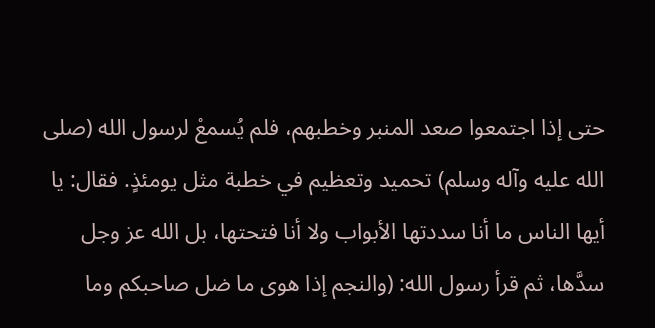حتى إذا اجتمعوا صعد المنبر وخطبهم، فلم يُسمعْ لرسول الله (صلى الله عليه وآله وسلم) تحميد وتعظيم في خطبة مثل يومئذٍ. فقال: يا أيها الناس ما أنا سددتها الأبواب ولا أنا فتحتها، بل الله عز وجل سدَّها، ثم قرأ رسول الله: (والنجم إذا هوى ما ضل صاحبكم وما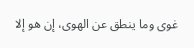غوى وما ينطق عن الهوى، إن هو إلا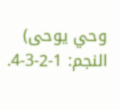وحي يوحى) النجم: 1-2-3-4.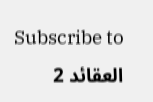Subscribe to العقائد 2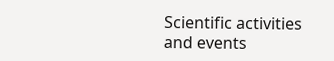Scientific activities and events